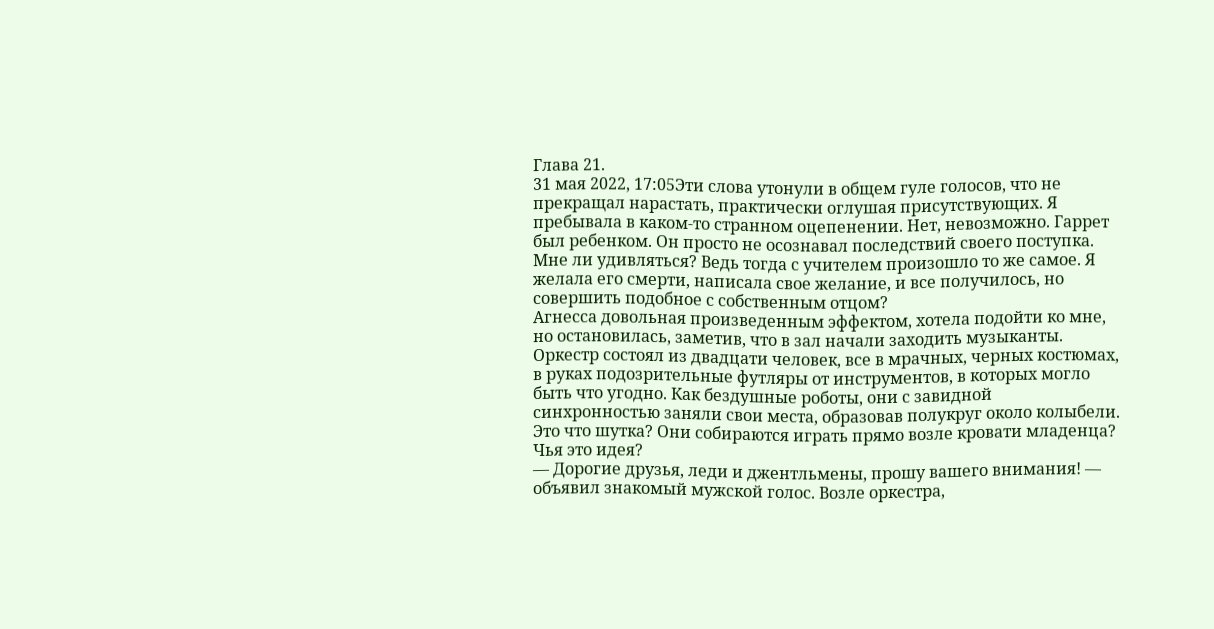Глава 21.
31 мая 2022, 17:05Эти слова утонули в общем гуле голосов, что не прекращал нарастать, практически оглушая присутствующих. Я пребывала в каком-то странном оцепенении. Нет, невозможно. Гаррет был ребенком. Он просто не осознавал последствий своего поступка. Мне ли удивляться? Ведь тогда с учителем произошло то же самое. Я желала его смерти, написала свое желание, и все получилось, но совершить подобное с собственным отцом?
Агнесса довольная произведенным эффектом, хотела подойти ко мне, но остановилась, заметив, что в зал начали заходить музыканты. Оркестр состоял из двадцати человек, все в мрачных, черных костюмах, в руках подозрительные футляры от инструментов, в которых могло быть что угодно. Как бездушные роботы, они с завидной синхронностью заняли свои места, образовав полукруг около колыбели. Это что шутка? Они собираются играть прямо возле кровати младенца? Чья это идея?
— Дорогие друзья, леди и джентльмены, прошу вашего внимания! — объявил знакомый мужской голос. Возле оркестра,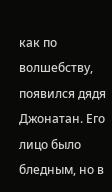как по волшебству, появился дядя Джонатан. Его лицо было бледным, но в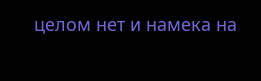целом нет и намека на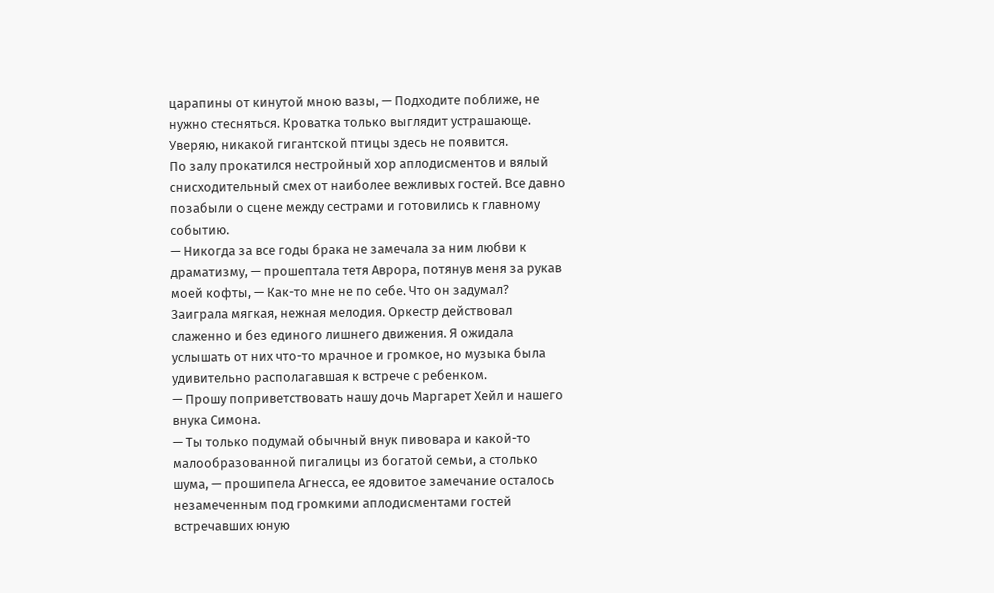царапины от кинутой мною вазы, — Подходите поближе, не нужно стесняться. Кроватка только выглядит устрашающе. Уверяю, никакой гигантской птицы здесь не появится.
По залу прокатился нестройный хор аплодисментов и вялый снисходительный смех от наиболее вежливых гостей. Все давно позабыли о сцене между сестрами и готовились к главному событию.
— Никогда за все годы брака не замечала за ним любви к драматизму, — прошептала тетя Аврора, потянув меня за рукав моей кофты, — Как-то мне не по себе. Что он задумал?
Заиграла мягкая, нежная мелодия. Оркестр действовал слаженно и без единого лишнего движения. Я ожидала услышать от них что-то мрачное и громкое, но музыка была удивительно располагавшая к встрече с ребенком.
— Прошу поприветствовать нашу дочь Маргарет Хейл и нашего внука Симона.
— Ты только подумай обычный внук пивовара и какой-то малообразованной пигалицы из богатой семьи, а столько шума, — прошипела Агнесса, ее ядовитое замечание осталось незамеченным под громкими аплодисментами гостей встречавших юную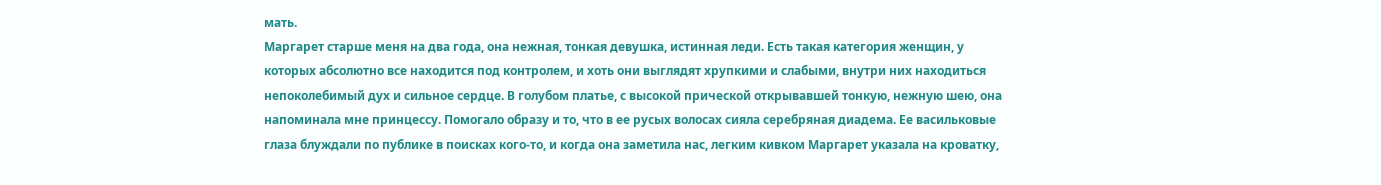мать.
Маргарет старше меня на два года, она нежная, тонкая девушка, истинная леди. Есть такая категория женщин, у которых абсолютно все находится под контролем, и хоть они выглядят хрупкими и слабыми, внутри них находиться непоколебимый дух и сильное сердце. В голубом платье, с высокой прической открывавшей тонкую, нежную шею, она напоминала мне принцессу. Помогало образу и то, что в ее русых волосах сияла серебряная диадема. Ее васильковые глаза блуждали по публике в поисках кого-то, и когда она заметила нас, легким кивком Маргарет указала на кроватку,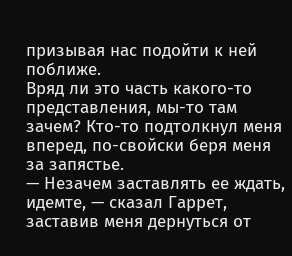призывая нас подойти к ней поближе.
Вряд ли это часть какого-то представления, мы-то там зачем? Кто-то подтолкнул меня вперед, по-свойски беря меня за запястье.
— Незачем заставлять ее ждать, идемте, — сказал Гаррет, заставив меня дернуться от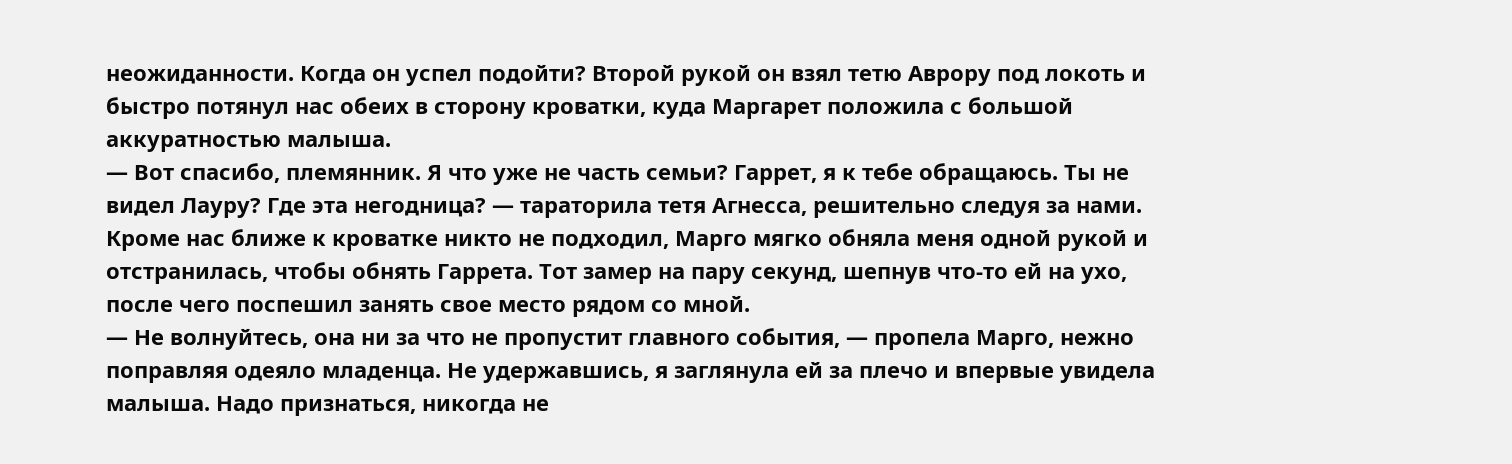неожиданности. Когда он успел подойти? Второй рукой он взял тетю Аврору под локоть и быстро потянул нас обеих в сторону кроватки, куда Маргарет положила с большой аккуратностью малыша.
— Вот спасибо, племянник. Я что уже не часть семьи? Гаррет, я к тебе обращаюсь. Ты не видел Лауру? Где эта негодница? — тараторила тетя Агнесса, решительно следуя за нами. Кроме нас ближе к кроватке никто не подходил, Марго мягко обняла меня одной рукой и отстранилась, чтобы обнять Гаррета. Тот замер на пару секунд, шепнув что-то ей на ухо, после чего поспешил занять свое место рядом со мной.
— Не волнуйтесь, она ни за что не пропустит главного события, — пропела Марго, нежно поправляя одеяло младенца. Не удержавшись, я заглянула ей за плечо и впервые увидела малыша. Надо признаться, никогда не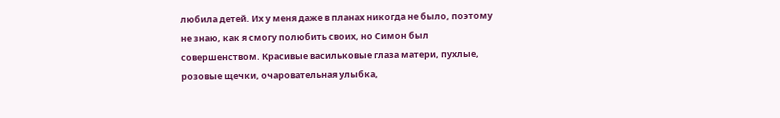любила детей. Их у меня даже в планах никогда не было, поэтому не знаю, как я смогу полюбить своих, но Симон был совершенством. Красивые васильковые глаза матери, пухлые, розовые щечки, очаровательная улыбка,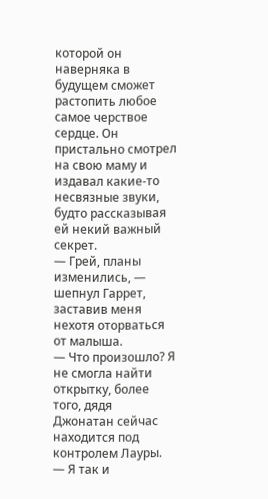которой он наверняка в будущем сможет растопить любое самое черствое сердце. Он пристально смотрел на свою маму и издавал какие-то несвязные звуки, будто рассказывая ей некий важный секрет.
— Грей, планы изменились, — шепнул Гаррет, заставив меня нехотя оторваться от малыша.
— Что произошло? Я не смогла найти открытку, более того, дядя Джонатан сейчас находится под контролем Лауры.
— Я так и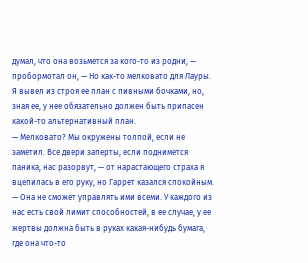думал, что она возьмется за кого-то из родни, — пробормотал он, — Но как-то мелковато для Лауры. Я вывел из строя ее план с пивными бочками, но, зная ее, у нее обязательно должен быть припасен какой-то альтернативный план.
— Мелковато? Мы окружены толпой, если не заметил. Все двери заперты, если поднимется паника, нас разорвут, — от нарастающего страха я вцепилась в его руку, но Гаррет казался спокойным.
— Она не сможет управлять ими всеми. У каждого из нас есть свой лимит способностей, в ее случае, у ее жертвы должна быть в руках какая-нибудь бумага, где она что-то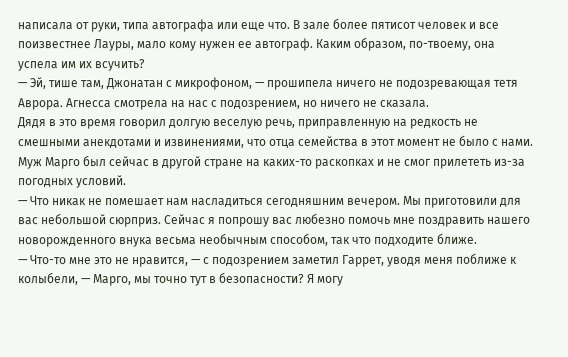написала от руки, типа автографа или еще что. В зале более пятисот человек и все поизвестнее Лауры, мало кому нужен ее автограф. Каким образом, по-твоему, она успела им их всучить?
— Эй, тише там, Джонатан с микрофоном, — прошипела ничего не подозревающая тетя Аврора. Агнесса смотрела на нас с подозрением, но ничего не сказала.
Дядя в это время говорил долгую веселую речь, приправленную на редкость не смешными анекдотами и извинениями, что отца семейства в этот момент не было с нами. Муж Марго был сейчас в другой стране на каких-то раскопках и не смог прилететь из-за погодных условий.
— Что никак не помешает нам насладиться сегодняшним вечером. Мы приготовили для вас небольшой сюрприз. Сейчас я попрошу вас любезно помочь мне поздравить нашего новорожденного внука весьма необычным способом, так что подходите ближе.
— Что-то мне это не нравится, — с подозрением заметил Гаррет, уводя меня поближе к колыбели, — Марго, мы точно тут в безопасности? Я могу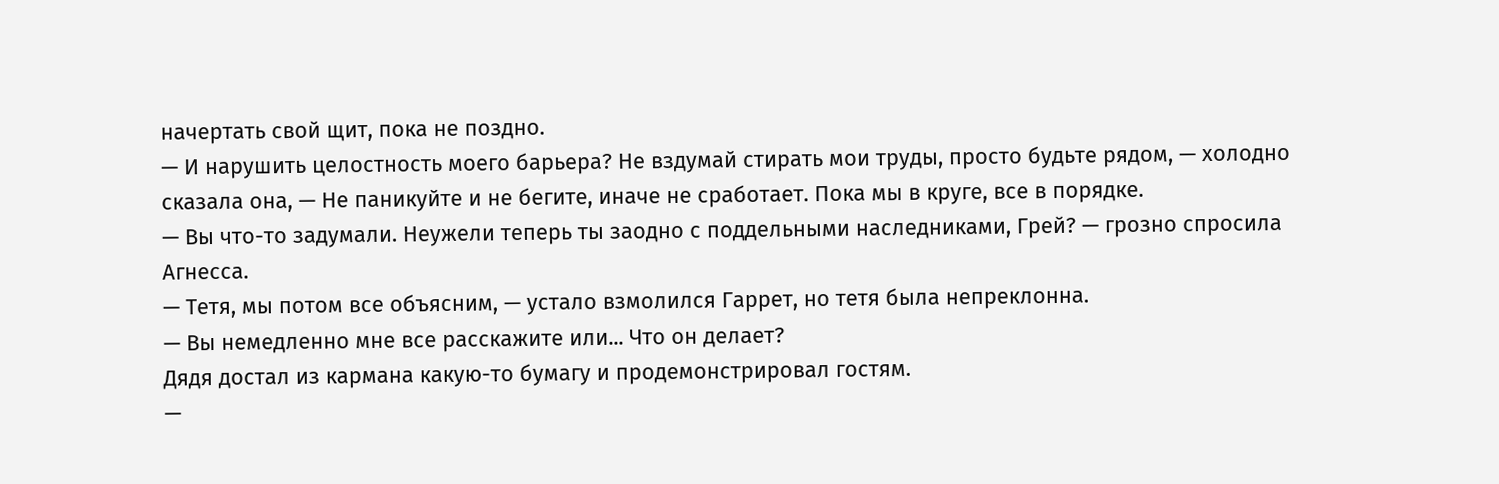начертать свой щит, пока не поздно.
— И нарушить целостность моего барьера? Не вздумай стирать мои труды, просто будьте рядом, — холодно сказала она, — Не паникуйте и не бегите, иначе не сработает. Пока мы в круге, все в порядке.
— Вы что-то задумали. Неужели теперь ты заодно с поддельными наследниками, Грей? — грозно спросила Агнесса.
— Тетя, мы потом все объясним, — устало взмолился Гаррет, но тетя была непреклонна.
— Вы немедленно мне все расскажите или... Что он делает?
Дядя достал из кармана какую-то бумагу и продемонстрировал гостям.
—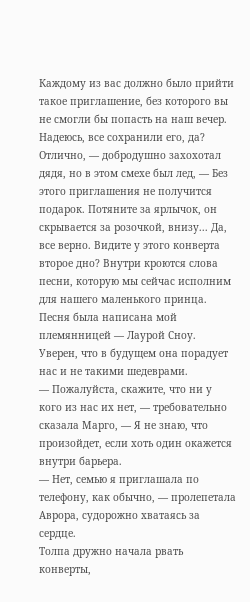Каждому из вас должно было прийти такое приглашение, без которого вы не смогли бы попасть на наш вечер. Надеюсь, все сохранили его, да? Отлично, — добродушно захохотал дядя, но в этом смехе был лед, — Без этого приглашения не получится подарок. Потяните за ярлычок, он скрывается за розочкой, внизу... Да, все верно. Видите у этого конверта второе дно? Внутри кроются слова песни, которую мы сейчас исполним для нашего маленького принца. Песня была написана мой племянницей — Лаурой Сноу. Уверен, что в будущем она порадует нас и не такими шедеврами.
— Пожалуйста, скажите, что ни у кого из нас их нет, — требовательно сказала Марго, — Я не знаю, что произойдет, если хоть один окажется внутри барьера.
— Нет, семью я приглашала по телефону, как обычно, — пролепетала Аврора, судорожно хватаясь за сердце.
Толпа дружно начала рвать конверты,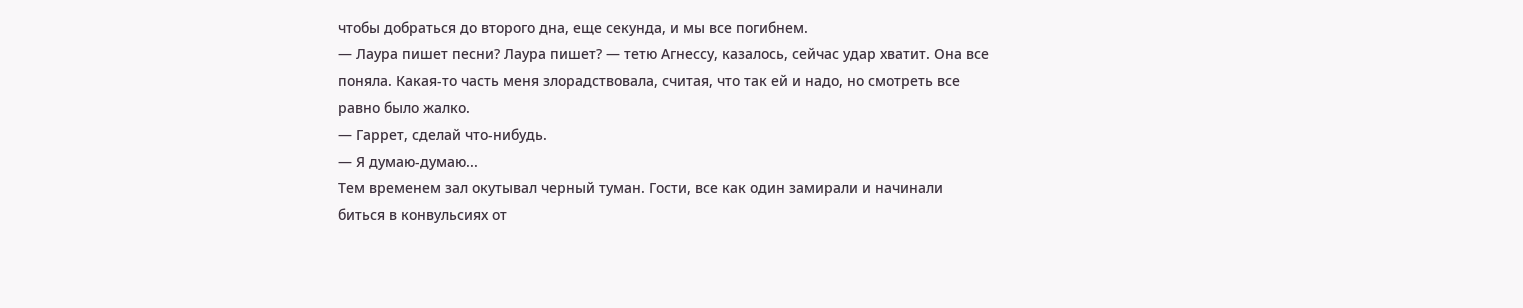чтобы добраться до второго дна, еще секунда, и мы все погибнем.
— Лаура пишет песни? Лаура пишет? — тетю Агнессу, казалось, сейчас удар хватит. Она все поняла. Какая-то часть меня злорадствовала, считая, что так ей и надо, но смотреть все равно было жалко.
— Гаррет, сделай что-нибудь.
— Я думаю-думаю...
Тем временем зал окутывал черный туман. Гости, все как один замирали и начинали биться в конвульсиях от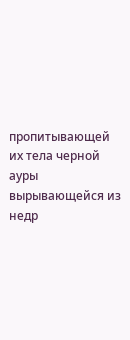пропитывающей их тела черной ауры вырывающейся из недр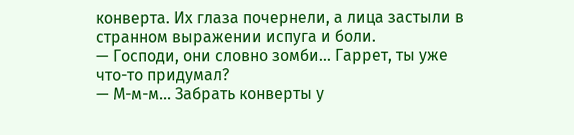конверта. Их глаза почернели, а лица застыли в странном выражении испуга и боли.
— Господи, они словно зомби... Гаррет, ты уже что-то придумал?
— М-м-м... Забрать конверты у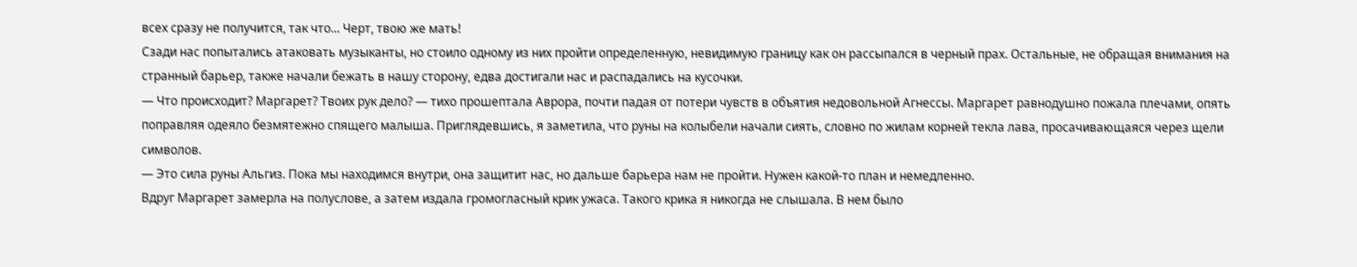всех сразу не получится, так что... Черт, твою же мать!
Сзади нас попытались атаковать музыканты, но стоило одному из них пройти определенную, невидимую границу как он рассыпался в черный прах. Остальные, не обращая внимания на странный барьер, также начали бежать в нашу сторону, едва достигали нас и распадались на кусочки.
— Что происходит? Маргарет? Твоих рук дело? — тихо прошептала Аврора, почти падая от потери чувств в объятия недовольной Агнессы. Маргарет равнодушно пожала плечами, опять поправляя одеяло безмятежно спящего малыша. Приглядевшись, я заметила, что руны на колыбели начали сиять, словно по жилам корней текла лава, просачивающаяся через щели символов.
— Это сила руны Альгиз. Пока мы находимся внутри, она защитит нас, но дальше барьера нам не пройти. Нужен какой-то план и немедленно.
Вдруг Маргарет замерла на полуслове, а затем издала громогласный крик ужаса. Такого крика я никогда не слышала. В нем было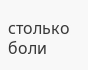столько боли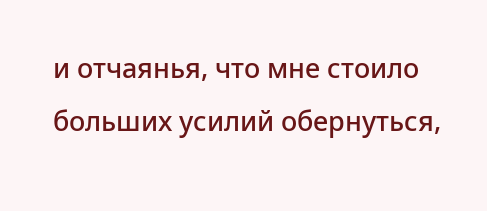и отчаянья, что мне стоило больших усилий обернуться,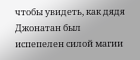чтобы увидеть, как дядя Джонатан был испепелен силой магии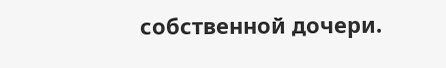собственной дочери.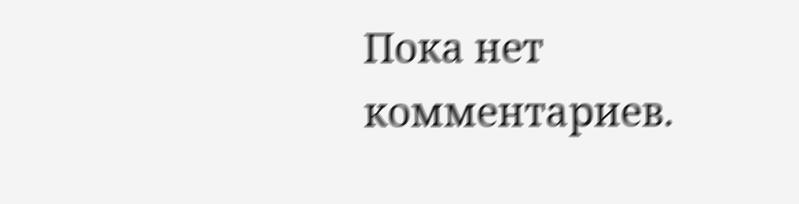Пока нет комментариев.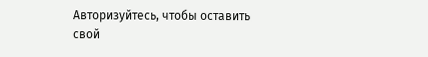Авторизуйтесь, чтобы оставить свой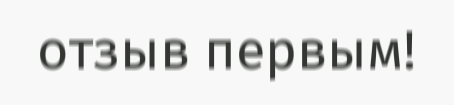отзыв первым!